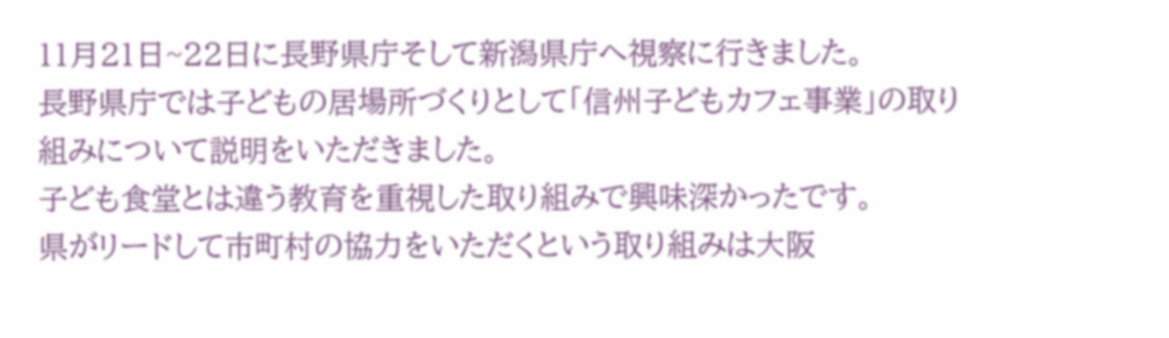11月21日~22日に長野県庁そして新潟県庁へ視察に行きました。
長野県庁では子どもの居場所づくりとして「信州子どもカフェ事業」の取り組みについて説明をいただきました。
子ども食堂とは違う教育を重視した取り組みで興味深かったです。
県がリードして市町村の協力をいただくという取り組みは大阪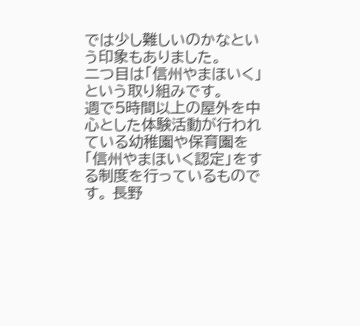では少し難しいのかなという印象もありました。
二つ目は「信州やまほいく」という取り組みです。
週で5時間以上の屋外を中心とした体験活動が行われている幼稚園や保育園を「信州やまほいく認定」をする制度を行っているものです。 長野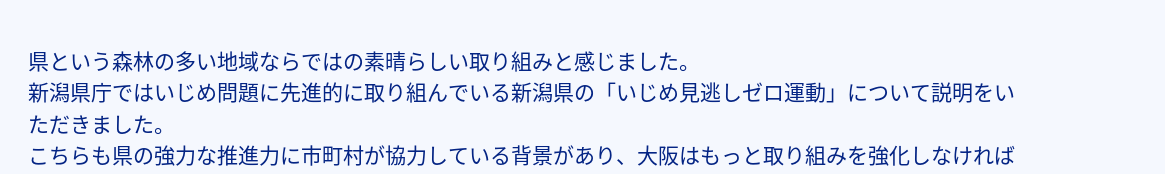県という森林の多い地域ならではの素晴らしい取り組みと感じました。
新潟県庁ではいじめ問題に先進的に取り組んでいる新潟県の「いじめ見逃しゼロ運動」について説明をいただきました。
こちらも県の強力な推進力に市町村が協力している背景があり、大阪はもっと取り組みを強化しなければ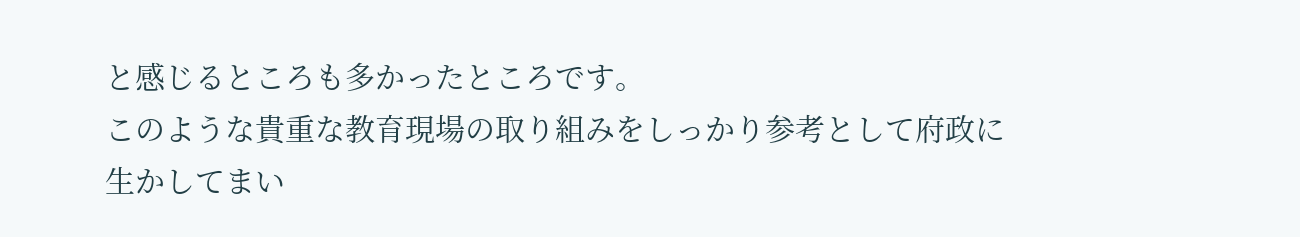と感じるところも多かったところです。
このような貴重な教育現場の取り組みをしっかり参考として府政に生かしてまい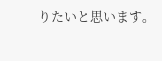りたいと思います。